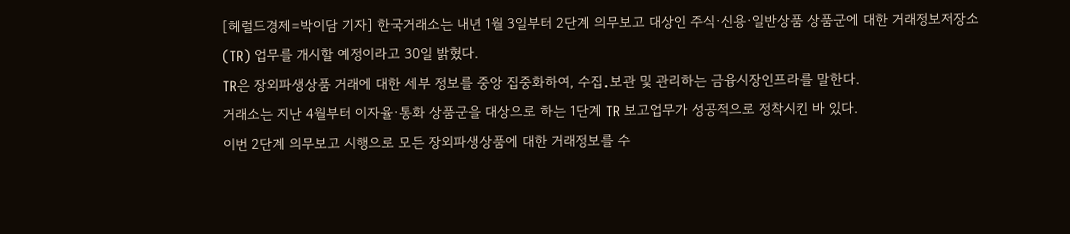[헤럴드경제=박이담 기자] 한국거래소는 내년 1월 3일부터 2단계 의무보고 대상인 주식·신용·일반상품 상품군에 대한 거래정보저장소(TR) 업무를 개시할 예정이라고 30일 밝혔다.
TR은 장외파생상품 거래에 대한 세부 정보를 중앙 집중화하여, 수집․보관 및 관리하는 금융시장인프라를 말한다.
거래소는 지난 4월부터 이자율·통화 상품군을 대상으로 하는 1단계 TR 보고업무가 성공적으로 정착시킨 바 있다.
이번 2단계 의무보고 시행으로 모든 장외파생상품에 대한 거래정보를 수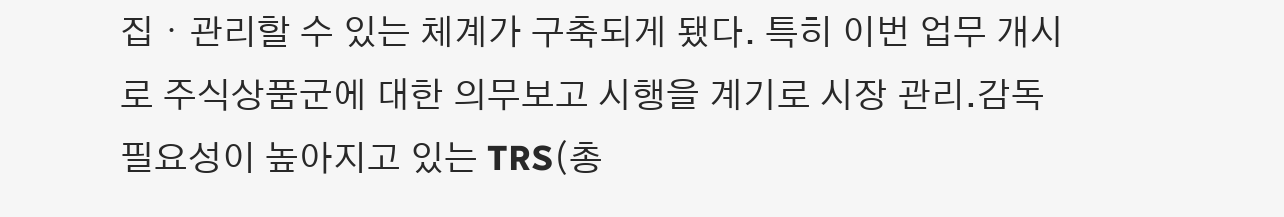집・관리할 수 있는 체계가 구축되게 됐다. 특히 이번 업무 개시로 주식상품군에 대한 의무보고 시행을 계기로 시장 관리․감독 필요성이 높아지고 있는 TRS(총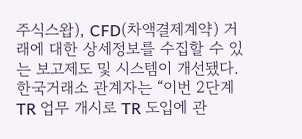주식스왑), CFD(차액결제계약) 거래에 대한 상세정보를 수집할 수 있는 보고제도 및 시스템이 개선됐다.
한국거래소 관계자는 “이번 2단계 TR 업무 개시로 TR 도입에 관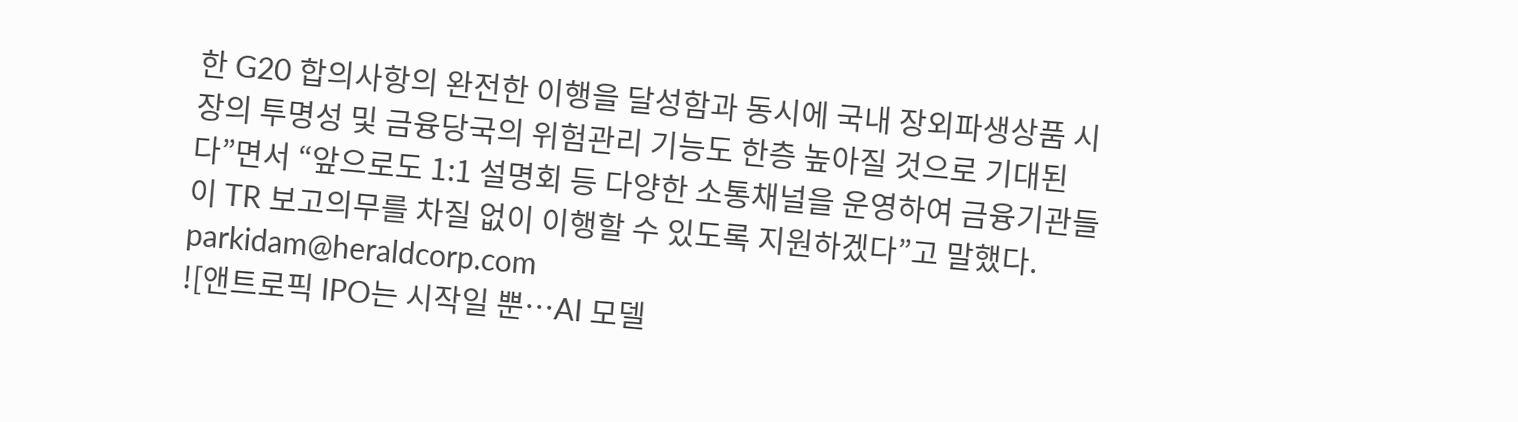한 G20 합의사항의 완전한 이행을 달성함과 동시에 국내 장외파생상품 시장의 투명성 및 금융당국의 위험관리 기능도 한층 높아질 것으로 기대된다”면서 “앞으로도 1:1 설명회 등 다양한 소통채널을 운영하여 금융기관들이 TR 보고의무를 차질 없이 이행할 수 있도록 지원하겠다”고 말했다.
parkidam@heraldcorp.com
![앤트로픽 IPO는 시작일 뿐…AI 모델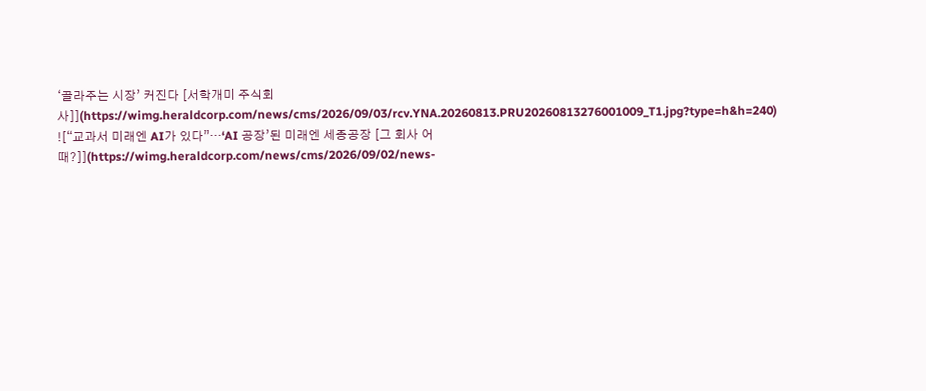‘골라주는 시장’ 커진다 [서학개미 주식회사]](https://wimg.heraldcorp.com/news/cms/2026/09/03/rcv.YNA.20260813.PRU20260813276001009_T1.jpg?type=h&h=240)
![“교과서 미래엔 AI가 있다”…‘AI 공장’된 미래엔 세종공장 [그 회사 어때?]](https://wimg.heraldcorp.com/news/cms/2026/09/02/news-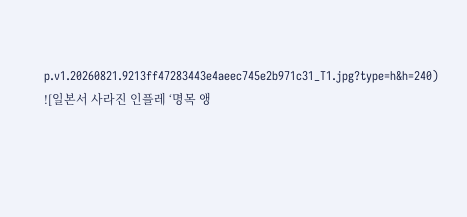p.v1.20260821.9213ff47283443e4aeec745e2b971c31_T1.jpg?type=h&h=240)
![일본서 사라진 인플레 ‘명목 앵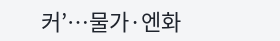커’…물가·엔화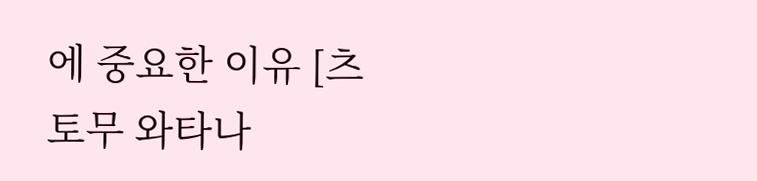에 중요한 이유 [츠토무 와타나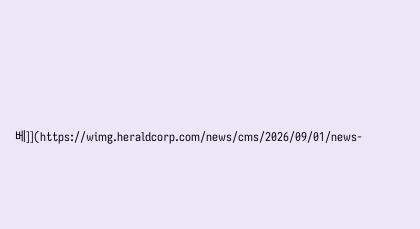베]](https://wimg.heraldcorp.com/news/cms/2026/09/01/news-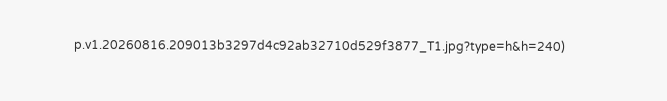p.v1.20260816.209013b3297d4c92ab32710d529f3877_T1.jpg?type=h&h=240)